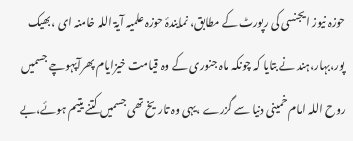حوزہ نیوز ایجنسی کی رپورٹ کے مطابق، نمایندۂ حوزہ علمیہ آیۃ اللہ خامنہ ای ،بھیک پور،بہار،ہند نے بتایا کہ چونکہ ماہ جنوری کے وہ قیامت خیزایام پھرآپہوچے جسمیں روح اللہ امام خمینی دنیا سے گزرے ،یہی وہ تاریخ تھی جسمیں کتنے یتیم ہوئے،بے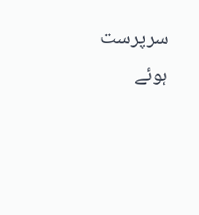سرپرست ہوئے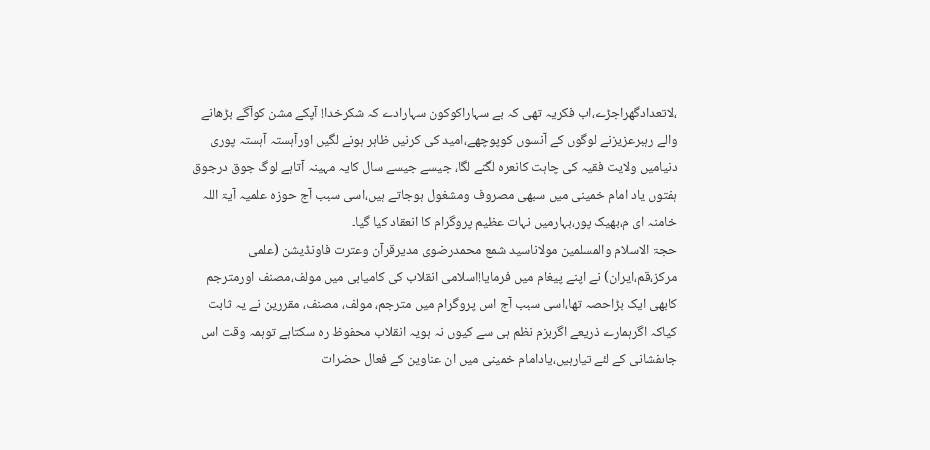،لاتعدادگھراجڑے،اب فکریہ تھی کہ بے سہاراکوکون سہارادے کہ شکرخدا! آپکے مشن کوآگے بڑھانے والے رہبرعزیزنے لوگوں کے آنسوں کوپوچھے،امید کی کرنیں ظاہر ہونے لگیں اورآہستہ آہستہ پوری دنیامیں ولایت فقیہ کی چاہت کانعرہ لگنے لگا، جیسے جیسے سال کایہ مہینہ آتاہے لوگ جوق درجوق ہفتوں یاد امام خمینی میں سبھی مصروف ومشغول ہوجاتے ہیں،اسی سبب آج حوزہ علمیہ آیۃ اللہ خامنہ ای م،بھیک پور،بہارمیں نہات عظیم پروگرام کا انعقاد کیا گیا۔
حجۃ الاسلام والمسلمین مولاناسید شمع محمدرضوی مدیرقرآن وعترت فاونڈیشن (علمی مرکز،قم،ایران) نے اپنے پیغام میں فرمایا!اسلامی انقلاب کی کامیابی میں مولف،مصنف اورمترجم کابھی ایک بڑاحصہ تھا،اسی سبب آج اس پروگرام میں مترجم، مولف، مصنف، مقررین نے یہ ثابت کیاکہ اگرہمارے ذریعے اگربزم نظم ہی سے کیوں نہ ہویہ انقلاب محفوظ رہ سکتاہے توہمہ وقت اس جاںفشانی کے لئے تیارہیں،یادامام خمینی میں ان عناوین کے فعال حضرات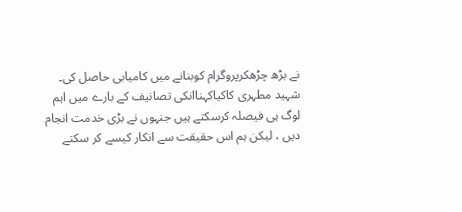نے بڑھ چڑھکرپروگرام کوبنانے میں کامیابی حاصل کی۔
شہید مطہری کاکیاکہناانکی تصانیف کے بارے میں اہم لوگ ہی فیصلہ کرسکتے ہیں جنہوں نے بڑی خدمت انجام دیں ، لیکن ہم اس حقیقت سے انکار کیسے کر سکتے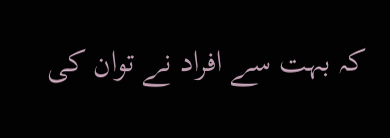کہ بہت سے افراد نے توان کی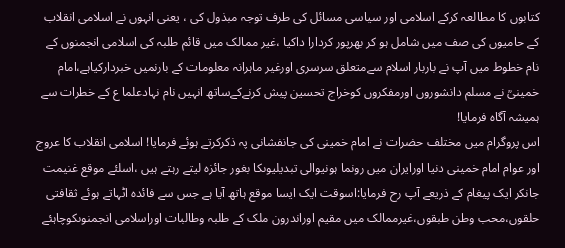کتابوں کا مطالعہ کرکے اسلامی اور سیاسی مسائل کی طرف توجہ مبذول کی ، یعنی انہوں نے اسلامی انقلاب کے حامیوں کی صف میں شامل ہو کر بھرپور کردارا داکیا ،غیر ممالک میں قائم طلبہ کی اسلامی انجمنوں کے نام خطوط میں آپ نے باربار اسلام سےمتعلق سرسری اورغیر ماہرانہ معلومات کے بارنمیں خبردارکیاہے،امام خمینیؒ نے مسلم دانشوروں اورمفکروں کوخراج تحسین پیش کرنےکےساتھ انہیں نام نہادعلما ع کے خطرات سے ہمیشہ آگاہ فرمایا!
اس پروگرام میں مختلف حضرات نے امام خمینی کی جانفشانی پہ ذکرکرتے ہوئے فرمایا! اسلامی انقلاب کا عروج اور عوام امام خمینی دنیا اورایران میں رونما ہونیوالی تبدیلیوںکا بغور جائزہ لیتے رہتے ہیں ،اسلئے موقع غنیمت جانکر ایک پیغام کے ذریعے آپ رح فرمایا:اسوقت ایک ایسا موقع ہاتھ آیا ہے جس سے فائدہ اٹہاتے ہوئے ثقافتی حلقوں،محب وطن طبقوں،غیرممالک میں مقیم اوراندرون ملک کے طلبہ وطالبات اوراسلامی انجمنوںکوچاہئے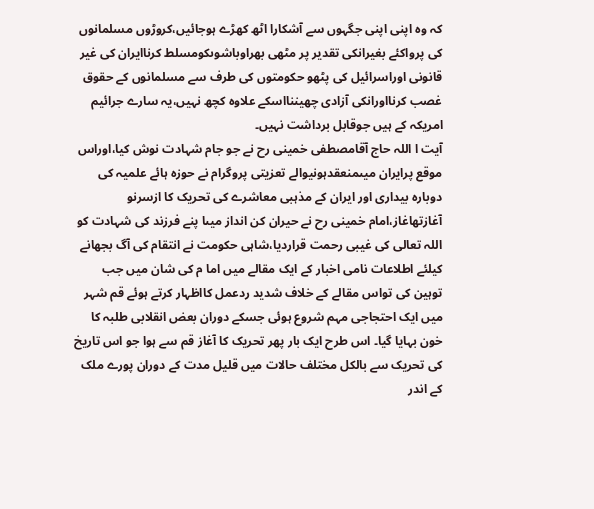کہ وہ اپنی اپنی جگہوں سے آشکارا اٹھ کھڑے ہوجائیں،کروڑوں مسلمانوں کی پرواکئے بغیرانکی تقدیر پر مٹھی بھراوباشوںکومسلط کرناایران کی غیر قانونی اوراسرائیل کی پٹھو حکومتوں کی طرف سے مسلمانوں کے حقوق غصب کرنااورانکی آزادی چھیننااسکے علاوہ کچھ نہیں،یہ سارے جرائیم امریکہ کے ہیں جوقابل برداشت نہیں۔
آیت ا اللہ حاج آقامصطفی خمینی رح نے جو جام شہادت نوش کیا،اوراس موقع پرایران میںمنعقدہونیوالے تعزیتی پروگرام نے حوزہ ہائے علمیہ کی دوبارہ بیداری اور ایران کے مذہبی معاشرے کی تحریک کا ازسرنو آغازتھاغاز،امام خمینی رح نے حیران کن انداز میںا پنے فرزند کی شہادت کو اللہ تعالی کی غیبی رحمت قراردیا،شاہی حکومت نے انتقام کی آگ بجھانے کیلئے اطلاعات نامی اخبار کے ایک مقالے میں اما م کی شان میں جب توہین کی تواس مقالے کے خلاف شدید ردعمل کااظہار کرتے ہوئے قم شہر میں ایک احتجاجی مہم شروع ہوئی جسکے دوران بعض انقلابی طلبہ کا خون بہایا گیا۔ اس طرح ایک بار پھر تحریک کا آغاز قم سے ہوا جو اس تاریخ کی تحریک سے بالکل مختلف حالات میں قلیل مدت کے دوران پورے ملک کے اندر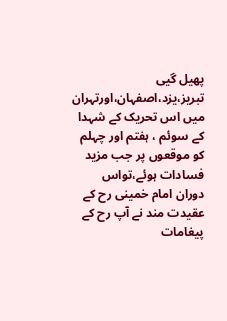پھیل گیی تبریز،یزد،اصفہان،اورتہران میں اس تحریک کے شہدا کے سوئم ، ہفتم اور چہلم کو موقعوں پر جب مزید فسادات ہوئے،تواس دوران امام خمینی رح کے عقیدت مند نے آپ رح کے پیغامات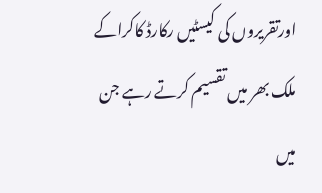اورتقریروں کی کیسٹیں رکارڈ کاکراکے ملک بھر میں تقسیم کرتے رہے جن میں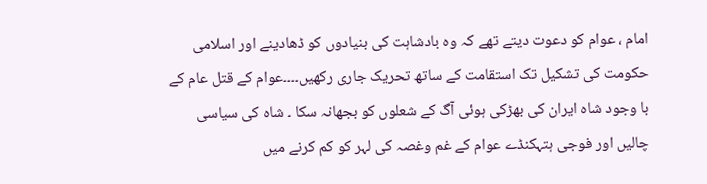امام ، عوام کو دعوت دیتے تھے کہ وہ بادشاہت کی بنیادوں کو ڈھادینے اور اسلامی حکومت کی تشکیل تک استقامت کے ساتھ تحریک جاری رکھیں۔۔۔۔عوام کے قتل عام کے با وجود شاہ ایران کی بھڑکی ہوئی آگ کے شعلوں کو بجھانہ سکا ۔ شاہ کی سیاسی چالیں اور فوجی ہتہکنڈے عوام کے غم وغصہ کی لہر کو کم کرنے میں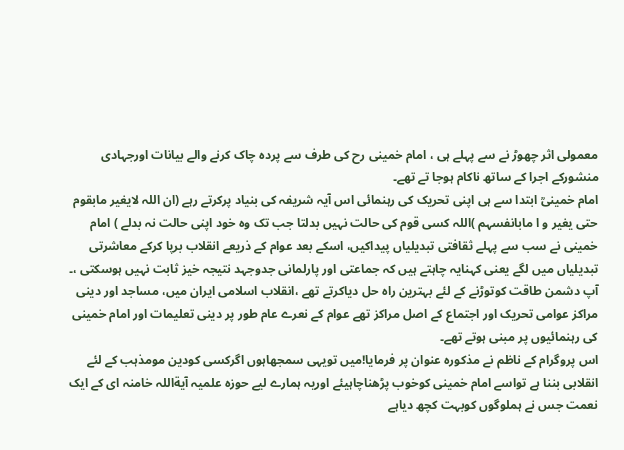معمولی اثر چھوڑ نے سے پہلے ہی ، امام خمینی رح کی طرف سے پردہ چاک کرنے والے بیانات اورجہادی منشورکے اجرا کے ساتھ ناکام ہوجا تے تھے۔
امام خمینیؒ ابتدا سے ہی اپنی تحریک کی رہنمائی اس آیہ شریفہ کی بنیاد پرکرتے رہے (ان اللہ لایغیر مابقوم حتی یغیر و ا مابانفسہم )اللہ کسی قوم کی حالت نہیں بدلتا جب تک وہ خود اپنی حالت نہ بدلے ) امام خمینی نے سب سے پہلے ثقافتی تبدیلیاں پیداکیں، اسکے بعد عوام کے ذریعے انقلاب برپا کرکے معاشرتی تبدیلیاں میں لگے یعنی کہنایہ چاہتے ہیں کہ جماعتی اور پارلمانی جدوجہد نتیجہ خیز ثابت نہیں ہوسکتی ،۔ آپ دشمن طاقت کوتوڑنے کے لئے بہترین راہ حل دیاکرتے تھے ،انقلاب اسلامی ایران میں، مساجد اور دینی مراکز عوامی تحریک اور اجتماع کے اصل مراکز تھے عوام کے نعرے عام طور پر دینی تعلیمات اور امام خمینی کی رہنمائیوں پر مبنی ہوتے تھے۔
اس پروگرام کے ناظم نے مذکورہ عنوان پر فرمایا!میں تویہی سمجھاہوں اگرکسی کودین مومذہب کے لئے انقلابی بننا ہے تواسے امام خمینی کوخوب پڑھناچاہیئے اوریہ ہمارے لیے حوزہ علمیہ آیةاللہ خامنہ ای کے ایک نعمت جس نے ہملوگوں کوبہت کچھ دیاہے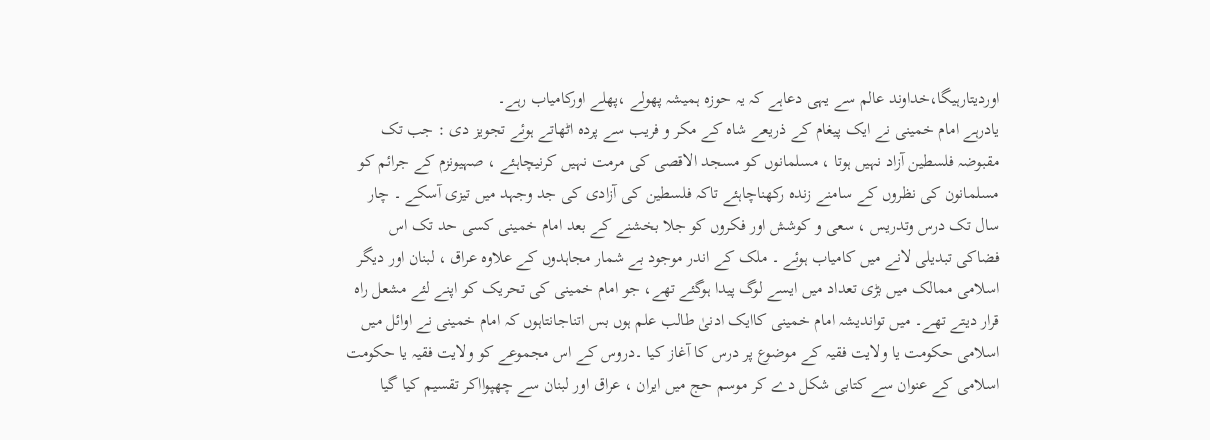اوردیتارہیگا،خداوند عالم سے یہی دعاہے کہ یہ حوزہ ہمیشہ پھولے ،پھلے اورکامیاب رہے۔
یادرہے امام خمینی نے ایک پیغام کے ذریعے شاہ کے مکر و فریب سے پردہ اٹھاتے ہوئے تجویز دی : جب تک مقبوضہ فلسطین آزاد نہیں ہوتا ، مسلمانوں کو مسجد الاقصی کی مرمت نہیں کرنیچاہئے ، صہیونزم کے جرائم کو مسلمانون کی نظروں کے سامنے زندہ رکھناچاہئے تاکہ فلسطین کی آزادی کی جد وجہد میں تیزی آسکے ۔ چار سال تک درس وتدریس ، سعی و کوشش اور فکروں کو جلا بخشنے کے بعد امام خمینی کسی حد تک اس فضاکی تبدیلی لانے میں کامیاب ہوئے ۔ ملک کے اندر موجود بے شمار مجاہدوں کے علاوہ عراق ، لبنان اور دیگر اسلامی ممالک میں بڑی تعداد میں ایسے لوگ پیدا ہوگئے تھے، جو امام خمینی کی تحریک کو اپنے لئے مشعل راہ قرار دیتے تھے۔ میں تواندیشہ امام خمینی کاایک ادنیٰ طالب علم ہوں بس اتناجانتاہوں کہ امام خمینی نے اوائل میں اسلامی حکومت یا ولایت فقیہ کے موضوع پر درس کا آغاز کیا ۔دروس کے اس مجموعے کو ولایت فقیہ یا حکومت اسلامی کے عنوان سے کتابی شکل دے کر موسم حج میں ایران ، عراق اور لبنان سے چھپوااکر تقسیم کیا گیا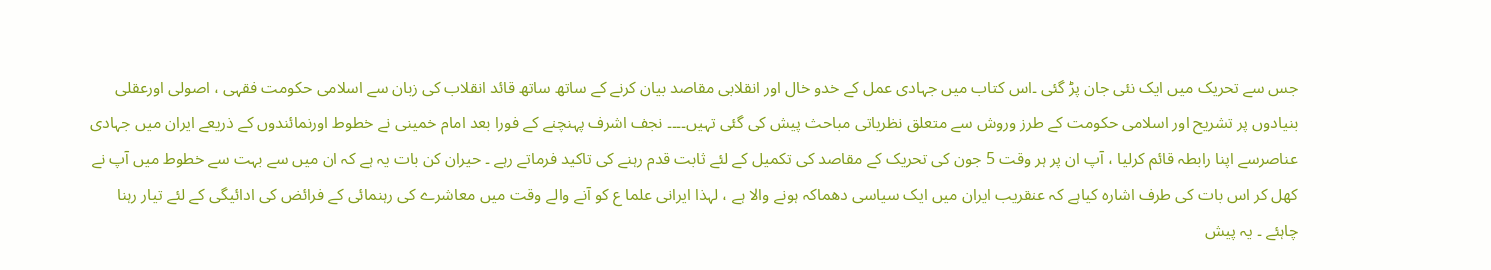جس سے تحریک میں ایک نئی جان پڑ گئی ۔اس کتاب میں جہادی عمل کے خدو خال اور انقلابی مقاصد بیان کرنے کے ساتھ ساتھ قائد انقلاب کی زبان سے اسلامی حکومت فقہی ، اصولی اورعقلی بنیادوں پر تشریح اور اسلامی حکومت کے طرز وروش سے متعلق نظریاتی مباحث پیش کی گئی تہیں۔۔۔۔ نجف اشرف پہنچنے کے فورا بعد امام خمینی نے خطوط اورنمائندوں کے ذریعے ایران میں جہادی عناصرسے اپنا رابطہ قائم کرلیا ، آپ ان پر ہر وقت 5 جون کی تحریک کے مقاصد کی تکمیل کے لئے ثابت قدم رہنے کی تاکید فرماتے رہے ۔ حیران کن بات یہ ہے کہ ان میں سے بہت سے خطوط میں آپ نے کھل کر اس بات کی طرف اشارہ کیاہے کہ عنقریب ایران میں ایک سیاسی دھماکہ ہونے والا ہے ، لہذا ایرانی علما ع کو آنے والے وقت میں معاشرے کی رہنمائی کے فرائض کی ادائیگی کے لئے تیار رہنا چاہئے ۔ یہ پیش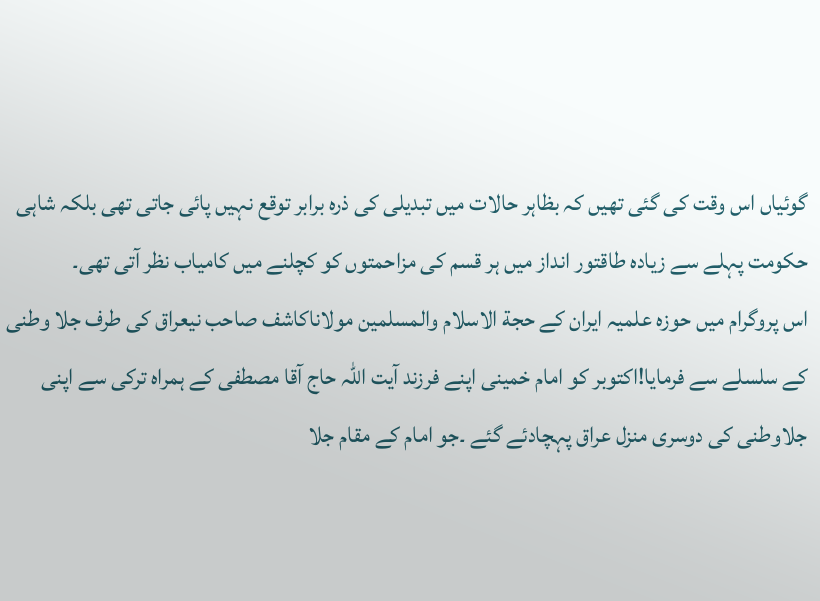گوئیاں اس وقت کی گئی تھیں کہ بظاہر حالات میں تبدیلی کی ذرہ برابر توقع نہیں پائی جاتی تھی بلکہ شاہی حکومت پہلے سے زیادہ طاقتور انداز میں ہر قسم کی مزاحمتوں کو کچلنے میں کامیاب نظر آتی تھی۔
اس پروگرام میں حوزہ علمیہ ایران کے حجة الاسلام والمسلمین مولاناکاشف صاحب نیعراق کی طرف جلا وطنی کے سلسلے سے فرمایا!اکتوبر کو امام خمینی اپنے فرزند آیت اللہ حاج آقا مصطفی کے ہمراہ ترکی سے اپنی جلاوطنی کی دوسری منزل عراق پہچادئے گئے ۔جو امام کے مقام جلا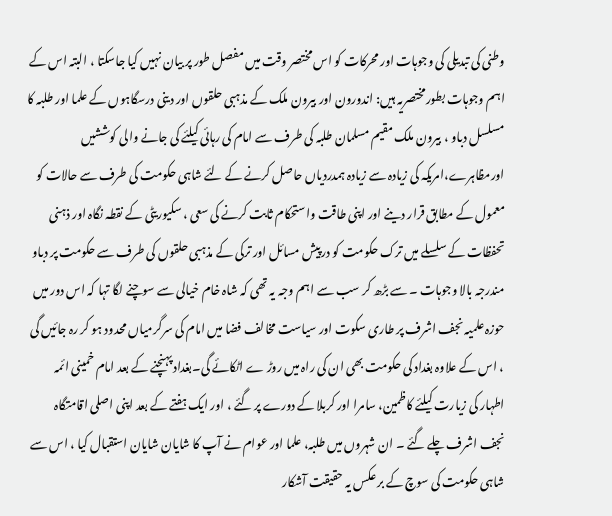وطنی کی تبدیلی کی وجوہات اور محرکات کو اس مختصر وقت میں مفصل طور پر بیان نہیں کیا جاسکتا ، البتہ اس کے اہم وجوہات بطورمختصریہ ہیں: اندورون اور بیرون ملک کے مذہبی حلقوں اور دینی درسگاہوں کے علما اور طلبہ کا مسلسل دباو ، بیرون ملک مقیم مسلمان طلبہ کی طرف سے امام کی رہائی کیلئے کی جانے والی کوششیں اورمظاہرے،امریکہ کی زیادہ سے زیادہ ہمدردیاں حاصل کرنے کے لئے شاہی حکومت کی طرف سے حالات کو معمول کے مطابق قرار دینے اور اپنی طاقت واستحکام ثابت کرنے کی سعی ، سکیوریٹی کے نقطہ نگاہ اور ذہنی تحفظات کے سلسلے میں ترک حکومت کو درپیش مسائل اور ترکی کے مذہبی حلقوں کی طرف سے حکومت پر دباو مندرجہ بالا وجوہات ۔ سے بڑھ کر سب سے اہم وجہ یہ تھی کہ شاہ خام خیالی سے سوچنے لگا تہا کہ اس دور میں حوزہ علمیہ نجف اشرف پر طاری سکوت اور سیاست مخالف فضا میں امام کی سرگرمیاں محدود ہو کر رہ جائیں گی ، اس کے علاوہ بغداد کی حکومت بھی ان کی راہ میں روڑ ے اٹکائے گی۔بغداد پہنچنے کے بعد امام خمینی ائمہ اطہار کی زیارت کیلئے کاظمین، سامرا اور کربلا کے دورے پر گئے ، اور ایک ہفتے کے بعد اپنی اصلی اقامتگاہ نجف اشرف چلے گئے ۔ ان شہروں میں طلبہ، علما اور عوام نے آپ کا شایان شایان استقبال کیا ، اس سے شاہی حکومت کی سوچ کے بر عکس یہ حقیقت آشکار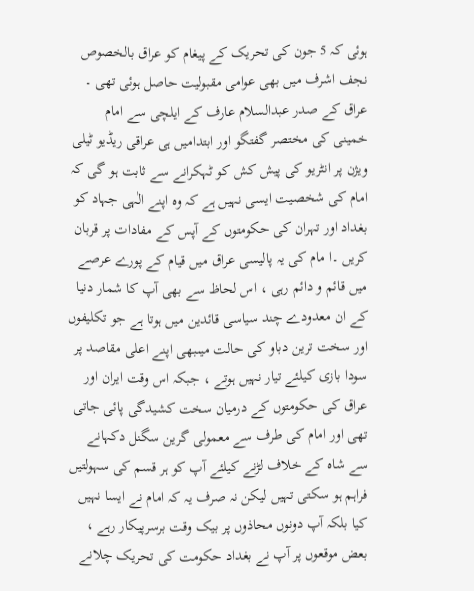ہوئی کہ 5 جون کی تحریک کے پیغام کو عراق بالخصوص نجف اشرف میں بھی عوامی مقبولیت حاصل ہوئی تھی ۔ عراق کے صدر عبدالسلام عارف کے ایلچی سے امام خمینی کی مختصر گفتگو اور ابتدامیں ہی عراقی ریڈیو ٹیلی ویژن پر انٹریو کی پیش کش کو ٹہکرانے سے ثابت ہو گی کہ امام کی شخصیت ایسی نہیں ہے کہ وہ اپنے الٰہی جہاد کو بغداد اور تہران کی حکومتوں کے آپس کے مفادات پر قربان کریں ۔ا مام کی یہ پالیسی عراق میں قیام کے پورے عرصے میں قائم و دائم رہی ، اس لحاظ سے بھی آپ کا شمار دنیا کے ان معدودے چند سیاسی قائدین میں ہوتا ہے جو تکلیفوں اور سخت ترین دباو کی حالت میںبھی اپنے اعلی مقاصد پر سودا بازی کیلئے تیار نہیں ہوتے ، جبکہ اس وقت ایران اور عراق کی حکومتوں کے درمیان سخت کشیدگی پائی جاتی تھی اور امام کی طرف سے معمولی گرین سگنل دکہانے سے شاہ کے خلاف لڑنے کیلئے آپ کو ہر قسم کی سہولتیں فراہم ہو سکتی تہیں لیکن نہ صرف یہ کہ امام نے ایسا نہیں کیا بلکہ آپ دونوں محاذوں پر بیک وقت برسرپیکار رہے ، بعض موقعوں پر آپ نے بغداد حکومت کی تحریک چلانے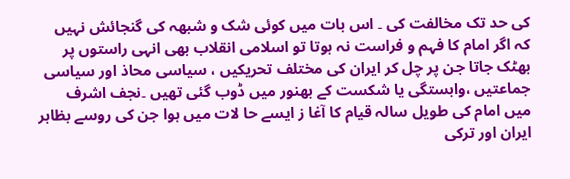کی حد تک مخالفت کی ۔ اس بات میں کوئی شک و شبھہ کی گنجائش نہیں کہ اگر امام کا فہم و فراست نہ ہوتا تو اسلامی انقلاب بھی انہی راستوں پر بھٹک جاتا جن پر چل کر ایران کی مختلف تحریکیں ، سیاسی محاذ اور سیاسی جماعتیں ،وابستگی یا شکست کے بھنور میں ڈوب گئی تھیں ۔نجف اشرف میں امام کی طویل سالہ قیام کا آغا ز ایسے حا لات میں ہوا جن کی روسے بظاہر ایران اور ترکی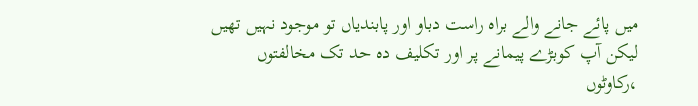میں پائے جانے والے براہ راست دباو اور پابندیاں تو موجود نہیں تھیں لیکن آپ کوبڑے پیمانے پر اور تکلیف دہ حد تک مخالفتوں ،رکاوٹوں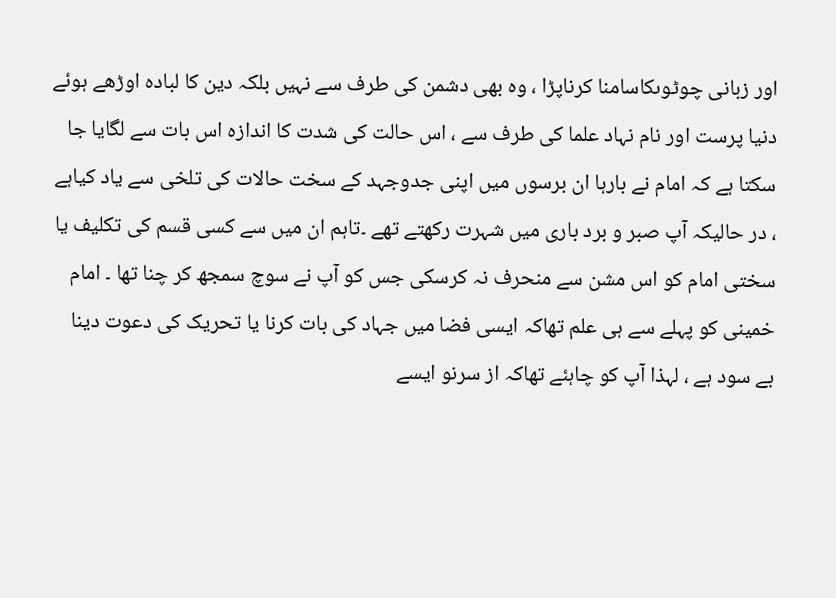اور زبانی چوٹوںکاسامنا کرناپڑا ، وہ بھی دشمن کی طرف سے نہیں بلکہ دین کا لبادہ اوڑھے ہوئے دنیا پرست اور نام نہاد علما کی طرف سے ، اس حالت کی شدت کا اندازہ اس بات سے لگایا جا سکتا ہے کہ امام نے بارہا ان برسوں میں اپنی جدوجہد کے سخت حالات کی تلخی سے یاد کیاہے ، در حالیکہ آپ صبر و برد باری میں شہرت رکھتے تھے ۔تاہم ان میں سے کسی قسم کی تکلیف یا سختی امام کو اس مشن سے منحرف نہ کرسکی جس کو آپ نے سوچ سمجھ کر چنا تھا ۔ امام خمینی کو پہلے سے ہی علم تھاکہ ایسی فضا میں جہاد کی بات کرنا یا تحریک کی دعوت دینا بے سود ہے ، لہذا آپ کو چاہئے تھاکہ از سرنو ایسے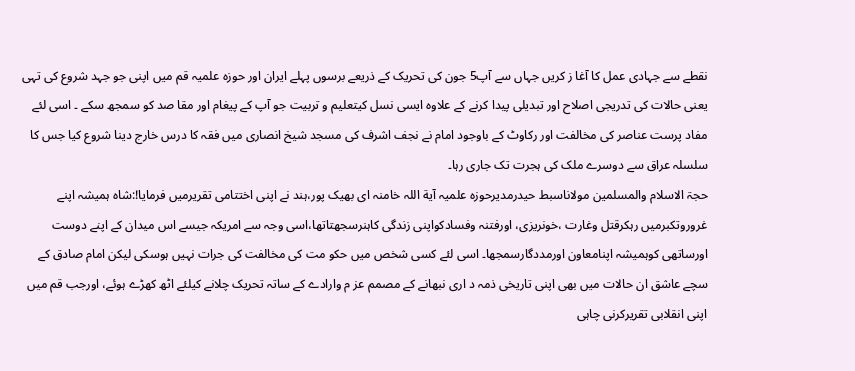نقطے سے جہادی عمل کا آغا ز کریں جہاں سے آپ5 جون کی تحریک کے ذریعے برسوں پہلے ایران اور حوزہ علمیہ قم میں اپنی جو جہد شروع کی تہی یعنی حالات کی تدریجی اصلاح اور تبدیلی پیدا کرنے کے علاوہ ایسی نسل کیتعلیم و تربیت جو آپ کے پیغام اور مقا صد کو سمجھ سکے ۔ اسی لئے مفاد پرست عناصر کی مخالفت اور رکاوٹ کے باوجود امام نے نجف اشرف کی مسجد شیخ انصاری میں فقہ کا درس خارج دینا شروع کیا جس کا سلسلہ عراق سے دوسرے ملک کی ہجرت تک جاری رہا۔
حجۃ الاسلام والمسلمین مولاناسبط حیدرمدیرحوزہ علمیہ آیة اللہ خامنہ ای بھیک پور،ہند نے اپنی اختتامی تقریرمیں فرمایا!:شاہ ہمیشہ اپنے غروروتکبرمیں رہکرقتل وغارت ،خونریزی، اورفتنہ وفسادکواپنی زندگی کاہنرسجھتاتھا،اسی وجہ سے امریکہ جیسے اس میدان کے اپنے دوست اورساتھی کوہمیشہ اپنامعاون اورمددگارسمجھا۔ اسی لئے کسی شخص میں حکو مت کی مخالفت کی جرات نہیں ہوسکی لیکن امام صادق کے سچے عاشق ان حالات میں بھی اپنی تاریخی ذمہ د اری نبھانے کے مصمم عز م وارادے کے ساتہ تحریک چلانے کیلئے اٹھ کھڑے ہوئے، اورجب قم میں اپنی انقلابی تقریرکرنی چاہی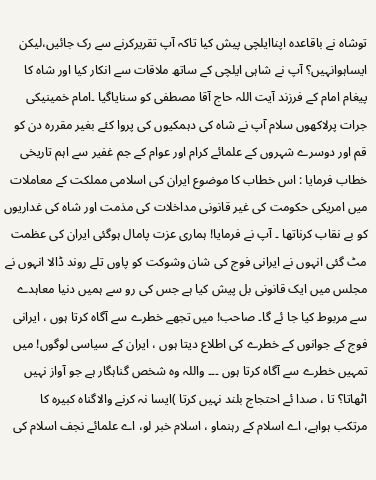توشاہ نے باقاعدہ اپناایلچی پیش کیا تاکہ آپ تقریرکرنے سے رک جائیں،لیکن ایساہوانہیں؟ آپ نے شاہی ایلچی کے ساتھ ملاقات سے انکار کیا اور شاہ کا پیغام امام کے فرزند آیت اللہ حاج آقا مصطفی کو سنایاگیا ۔امام خمینیکی جرات پرلاکھوں سلام آپ نے شاہ کی دہمکیوں کی پروا کئے بغیر مقررہ دن کو قم اور دوسرے شہروں کے علمائے کرام اور عوام کے جم غفیر سے اہم تاریخی خطاب فرمایا : اس خطاب کا موضوع ایران کی اسلامی مملکت کے معاملات میں امریکی حکومت کی غیر قانونی مداخلات کی مذمت اور شاہ کی غداریوں کو بے نقاب کرناتھا ۔ آپ نے فرمایا! ہماری عزت پامال ہوگئی ایران کی عظمت مٹ گئی انہوں نے ایرانی فوج کی شان وشوکت کو پاوں تلے روند ڈالا انہوں نے مجلس میں ایک قانونی بل پیش کیا ہے جس کی رو سے ہمیں دنیا معاہدے سے مربوط کیا جا ئے گا۔ صاحب! میں تجھے خطرے سے آگاہ کرتا ہوں ، ایرانی فوج کے جوانوں کے خطرے کی اطلاع دیتا ہوں ، ایران کے سیاسی لوگوں! میں تمہیں خطرے سے آگاہ کرتا ہوں ۔۔۔ واللہ وہ شخص گناہگار ہے جو آواز نہیں اٹھاتا؟ تا ، صدا ئے احتجاج بلند نہیں کرتا )ایسا نہ کرنے والاگناہ کبیرہ کا مرتکب ہواہے، اے اسلام کے رہنماو ، اسلام خبر لو، اے علمائے نجف اسلام کی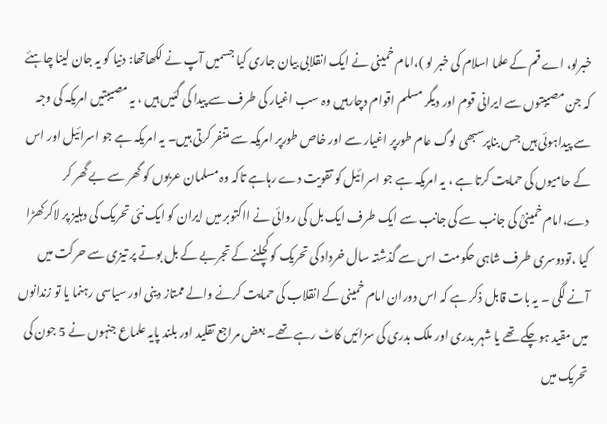خبرلو، اے قم کے علما اسلام کی خبر لو )،امام خمینی نے ایک انقلابی بیان جاری کیا جسمیں آپ نے لکھاتھا: دنیا کو یہ جان لینا چاہئے کہ جن مصیبتوں سے ایرانی قوم اور دیگر مسلم اقوام دچارہیں وہ سب اغیار کی طرف سے پیدا کی گئیں ہیں ، یہ مصیبتیں امریکہ کی وجہ سے پیداہوئی ہیں جس بناپرسبھی لوگ عام طورپر اغیار سے اور خاص طورپر امریکہ سے متنفر کرتی ہیں۔ یہ امریکہ ہے جو اسرائیل اور اس کے حامیوں کی حمایت کرتا ہے ، یہ امریکہ ہے جو اسرائیل کو تقویت دے رہاہے تاکہ وہ مسلمان عربوں کو گھر سے بے گھر کر دے،امام خمینیؒ کی جانب سے کی جانب سے ایک طرف ایک بل کی روائی نے ااکتوبر میں ایران کو ایک نئی تحریک کی دہلیز پر لاکرکھڑا کیا ،تودوسری طرف شاہی حکومت اس سے گذشتہ سال خرداد کی تحریک کو کچلنے کے تجربے کے بل بوتے پر تیزی سے حرکت میں آنے لگی ۔ یہ بات قابل ذکر ہے کہ اس دوران امام خمینی کے انقلاب کی حمایت کرنے والے ممتاز دینی اور سیاسی رہنما یا تو زندانوں میں مقید ہوچکے تھے یا شہر بدری اور ملک بدری کی سزائیں کاٹ رہے تھے۔ بعض مراجع تقلید اور بلند پایہ علماع جنہوں نے 5 جون کی تحریک میں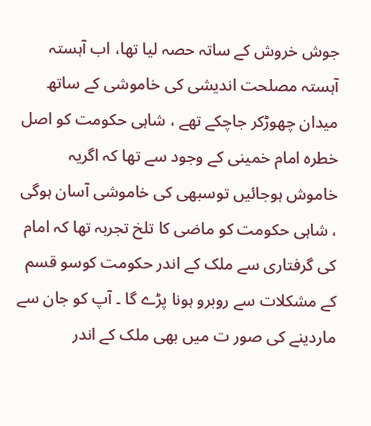جوش خروش کے ساتہ حصہ لیا تھا، اب آہستہ آہستہ مصلحت اندیشی کی خاموشی کے ساتھ میدان چھوڑکر جاچکے تھے ، شاہی حکومت کو اصل خطرہ امام خمینی کے وجود سے تھا کہ اگریہ خاموش ہوجائیں توسبھی کی خاموشی آسان ہوگی ، شاہی حکومت کو ماضی کا تلخ تجربہ تھا کہ امام کی گرفتاری سے ملک کے اندر حکومت کوسو قسم کے مشکلات سے روبرو ہونا پڑے گا ۔ آپ کو جان سے ماردینے کی صور ت میں بھی ملک کے اندر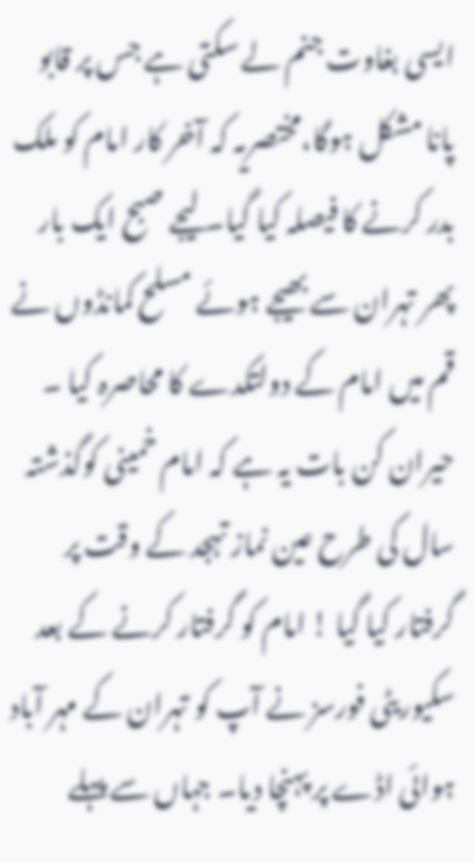ایسی بغاوت جنم لے سکتی ہے جس پر قابو پانا مشکل ہوگا،مختصریہ کہ آخر کار امام کو ملک بدر کرنے کا فیصلہ کیا گیا۔لیجے صبح ایک بار پھر تہران سے بھیجے ہوئے مسلح کمانڈوں نے قم میں امام کے دولتکدے کا محاصرہ کیا ۔ حیران کن بات یہ ہے کہ امام خمینی کوگذشتہ سال کی طرح عین نماز تہجد کے وقت پر گرفتار کیا گیا ! امام کو گرفتار کرنے کے بعد سکیوریٹی فورسز نے آپ کو تہران کے مہر آباد ہوائی اڈے پر پہنچا دیا۔ جہاں سے پہلے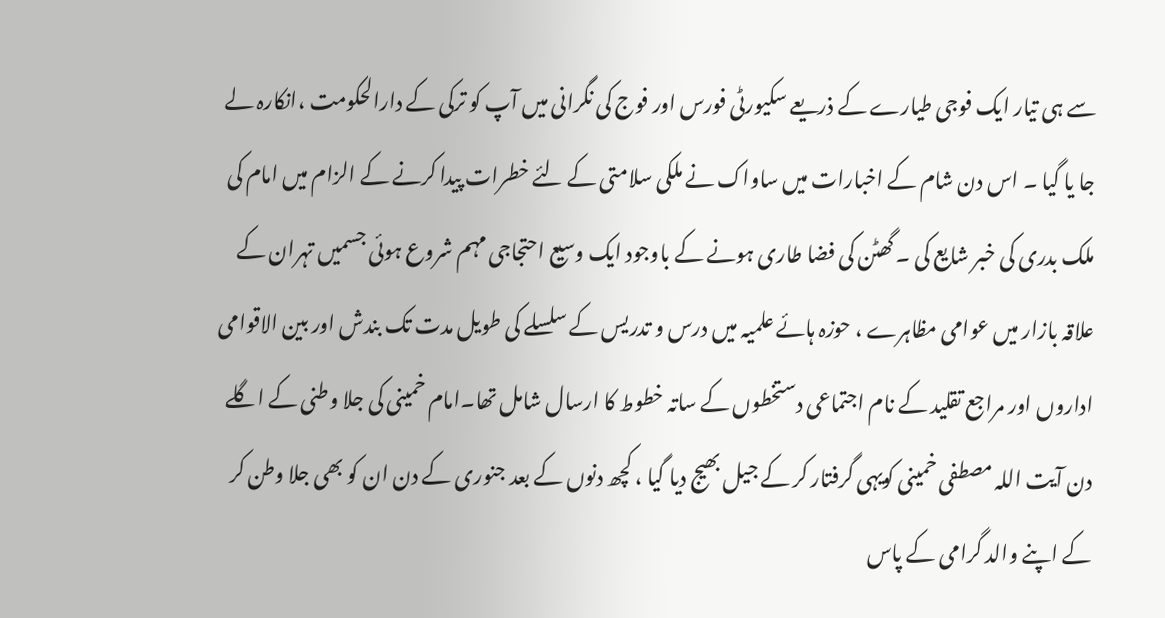سے ہی تیار ایک فوجی طیارے کے ذریعے سکیورٹی فورس اور فوج کی نگرانی میں آپ کو ترکی کے دارالحکومت ،انکارہ لے جا یا گیا ۔ اس دن شام کے اخبارات میں ساواک نے ملکی سلامتی کے لئے خطرات پیدا کرنے کے الزام میں امام کی ملک بدری کی خبر شایع کی ۔ گھٹن کی فضا طاری ہونے کے باوجود ایک وسیع احتجاجی مہم شروع ہوئی جسمیں تہران کے علاقہ بازار میں عوامی مظاہرے ، حوزہ ہائے علمیہ میں درس و تدریس کے سلسلے کی طویل مدت تک بندش اور بین الاقوامی اداروں اور مراجع تقلید کے نام اجتماعی دستخطوں کے ساتہ خطوط کا ارسال شامل تھا۔امام خمینی کی جلا وطنی کے اگلے دن آیت اللہ مصطفی خمینی کویہی گرفتار کر کے جیل بھیج دیا گیا ، کچھ دنوں کے بعد جنوری کے دن ان کو بھی جلا وطن کر کے اپنے والد گرامی کے پاس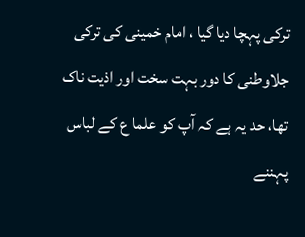ترکی پہچا دیا گیا ، امام خمینی کی ترکی جلاوطنی کا دور بہت سخت اور اذیت ناک تھا، حد یہ ہے کہ آپ کو علما ع کے لباس پہننے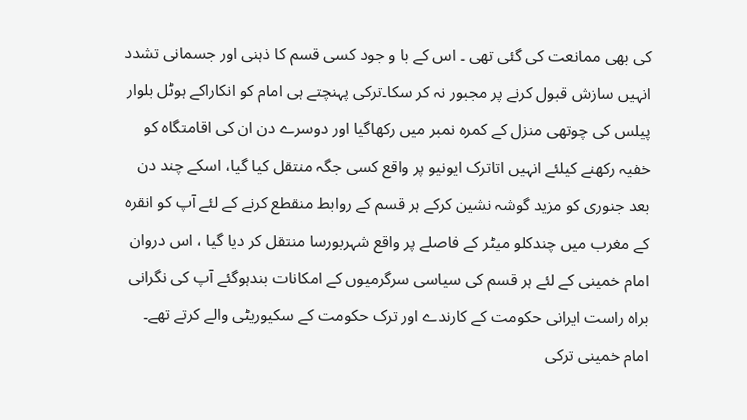کی بھی ممانعت کی گئی تھی ۔ اس کے با و جود کسی قسم کا ذہنی اور جسمانی تشدد انہیں سازش قبول کرنے پر مجبور نہ کر سکا۔ترکی پہنچتے ہی امام کو انکاراکے ہوٹل بلوار پیلس کی چوتھی منزل کے کمرہ نمبر میں رکھاگیا اور دوسرے دن ان کی اقامتگاہ کو خفیہ رکھنے کیلئے انہیں اتاترک ایونیو پر واقع کسی جگہ منتقل کیا گیا، اسکے چند دن بعد جنوری کو مزید گوشہ نشین کرکے ہر قسم کے روابط منقطع کرنے کے لئے آپ کو انقرہ کے مغرب میں چندکلو میٹر کے فاصلے پر واقع شہربورسا منتقل کر دیا گیا ، اس دروان امام خمینی کے لئے ہر قسم کی سیاسی سرگرمیوں کے امکانات بندہوگئے آپ کی نگرانی براہ راست ایرانی حکومت کے کارندے اور ترک حکومت کے سکیوریٹی والے کرتے تھے۔
امام خمینی ترکی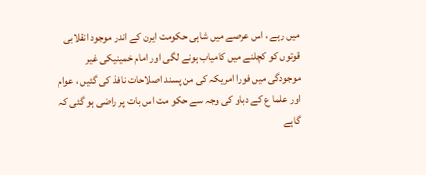میں رہے ، اس عرصے میں شاہی حکومت ایرن کے اندر موجود انقلابی قوتوں کو کچلنے میں کامیاب ہونے لگی اور امام خمینیکی غیر موجودگی میں فورا امریکہ کی من پسند اصلاحات نافذ کی گئیں ، عوام اور علما ع کے دباو کی وجہ سے حکو مت اس بات پر راضی ہو گئی کہ گاہے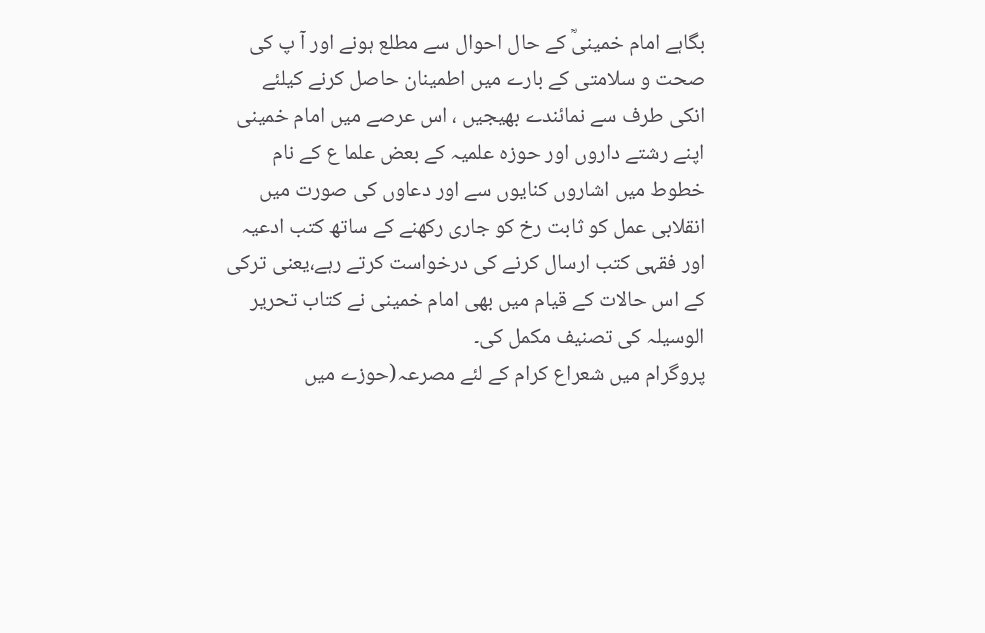بگاہے امام خمینیؒ کے حال احوال سے مطلع ہونے اور آ پ کی صحت و سلامتی کے بارے میں اطمینان حاصل کرنے کیلئے انکی طرف سے نمائندے بھیجیں ، اس عرصے میں امام خمینی اپنے رشتے داروں اور حوزہ علمیہ کے بعض علما ع کے نام خطوط میں اشاروں کنایوں سے اور دعاوں کی صورت میں انقلابی عمل کو ثابت رخ کو جاری رکھنے کے ساتھ کتب ادعیہ اور فقہی کتب ارسال کرنے کی درخواست کرتے رہے،یعنی ترکی کے اس حالات کے قیام میں بھی امام خمینی نے کتاب تحریر الوسیلہ کی تصنیف مکمل کی۔
پروگرام میں شعراع کرام کے لئے مصرعہ(حوزے میں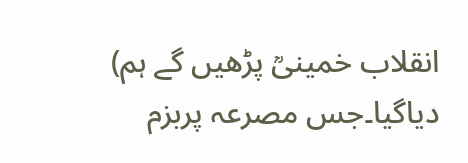انقلاب خمینیؒ پڑھیں گے ہم) دیاگیا۔جس مصرعہ پربزم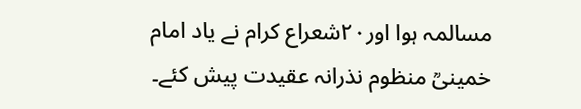مسالمہ ہوا اور۲۰شعراع کرام نے یاد امام خمینیؒ منظوم نذرانہ عقیدت پیش کئے۔